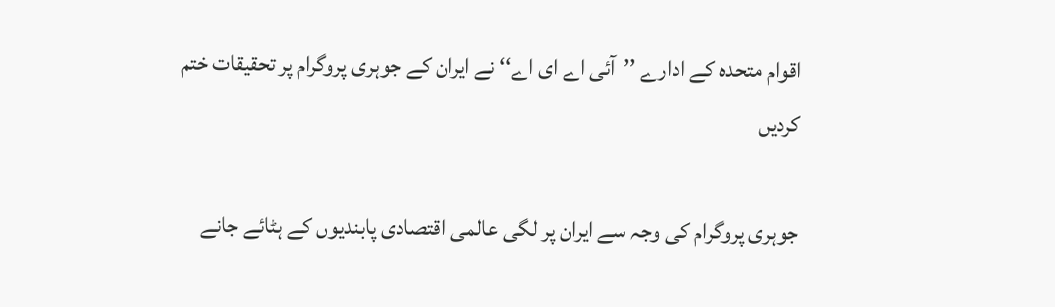اقوام متحدہ کے ادارے ’’آئی اے ای اے‘‘ نے ایران کے جوہری پروگرام پر تحقیقات ختم کردیں

جوہری پروگرام کی وجہ سے ایران پر لگی عالمی اقتصادی پابندیوں کے ہٹائے جانے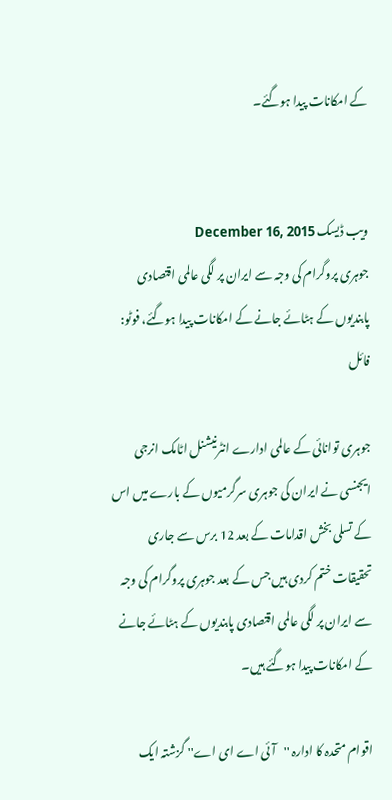کے امکانات پیدا ہوگئے۔


ویب ڈیسک December 16, 2015
جوہری پروگرام کی وجہ سے ایران پر لگی عالمی اقتصادی پابندیوں کے ہٹائے جانے کے امکانات پیدا ہوگئے، فوٹو: فائل

جوہری توانائی کے عالمی ادارے انٹرنیشنل اٹامک انرجی ایجنسی نے ایران کی جوہری سرگرمیوں کے بارے میں اس کے تسلی بخش اقدامات کے بعد 12 برس سے جاری تحقیقات ختم کردی ہیں جس کے بعد جوہری پروگرام کی وجہ سے ایران پر لگی عالمی اقتصادی پابندیوں کے ہٹائے جانے کے امکانات پیدا ہوگئے ہیں۔

اقوام متحدہ کا ادارہ ''آئی اے ای اے'' گزشتہ ایک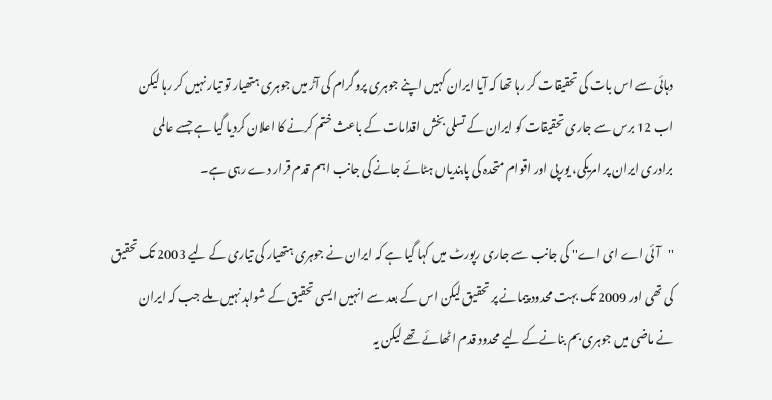دہائی سے اس بات کی تحقیقات کر رہا تھا کہ آیا ایران کہیں اپنے جوہری پروگرام کی آڑ میں جوہری ہتھیار تو تیار نہیں کر رہا لیکن اب 12 برس سے جاری تحقیقات کو ایران کے تسلی بخش اقدامات کے باعث ختم کرنے کا اعلان کردیا گیا ہے جسے عالمی برادری ایران پر امریکی، یورپی اور اقوام متحدہ کی پابندیاں ہٹائے جانے کی جانب اہم قدم قرار دے رہی ہے۔

''آئی اے ای اے'' کی جانب سے جاری رپورٹ میں کہا گیا ہے کہ ایران نے جوہری ہتھیار کی تیاری کے لیے 2003 تک تحقیق کی تھی اور 2009 تک بہت محدود پیمانے پر تحقیق لیکن اس کے بعد سے انہیں ایسی تحقیق کے شواہد نہیں ملے جب کہ ایران نے ماضی میں جوہری بم بنانےکے لیے محدود قدم اٹھائے تھے لیکن یہ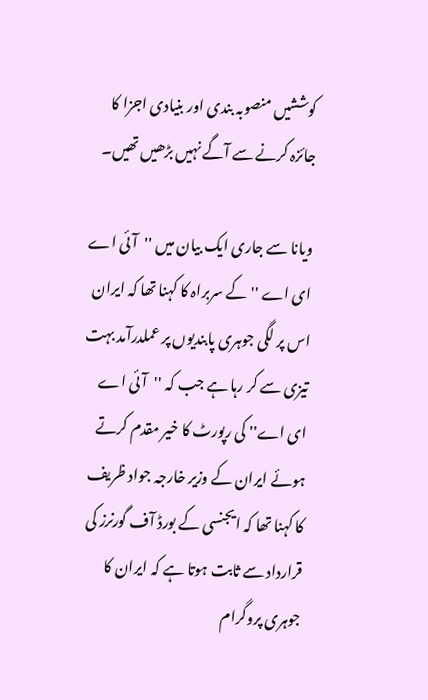کوششیں منصوبہ بندی اور بنیادی اجزا کا جائزہ کرنے سے آگے نہیں بڑھیں تھیں۔

ویانا سے جاری ایک بیان میں ''آئی اے ای اے '' کے سربراہ کا کہنا تھا کہ ایران اس پر لگی جوہری پابندیوں پر عملدرآمد بہت تیزی سے کر رہا ہے جب کہ ''آئی اے ای اے'' کی رپورٹ کا خیر مقدم کرتے ہوئے ایران کے وزیر خارجہ جواد ظریف کا کہنا تھا کہ ایجنسی کے بورڈ آف گورنرز کی قرارداد سے ثابت ہوتا ہے کہ ایران کا جوہری پروگرام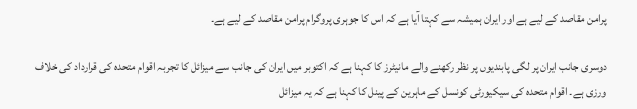پرامن مقاصد کے لیے ہے اور ایران ہمیشہ سے کہتا آیا ہے کہ اس کا جوہری پروگرام پرامن مقاصد کے لیے ہے۔

دوسری جانب ایران پر لگی پابندیوں پر نظر رکھنے والے مانیٹرز کا کہنا ہے کہ اکتوبر میں ایران کی جانب سے میزائل کا تجربہ اقوام متحدہ کی قرارداد کی خلاف ورزی ہے۔ اقوام متحدہ کی سیکیورٹی کونسل کے ماہرین کے پینل کا کہنا ہے کہ یہ میزائل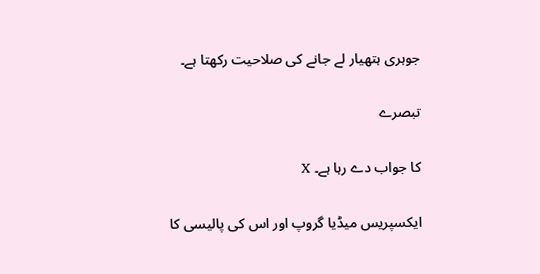جوہری ہتھیار لے جانے کی صلاحیت رکھتا ہے۔

تبصرے

کا جواب دے رہا ہے۔ X

ایکسپریس میڈیا گروپ اور اس کی پالیسی کا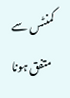کمنٹس سے متفق ہونا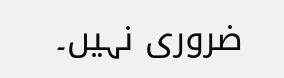ضروری نہیں۔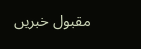مقبول خبریں